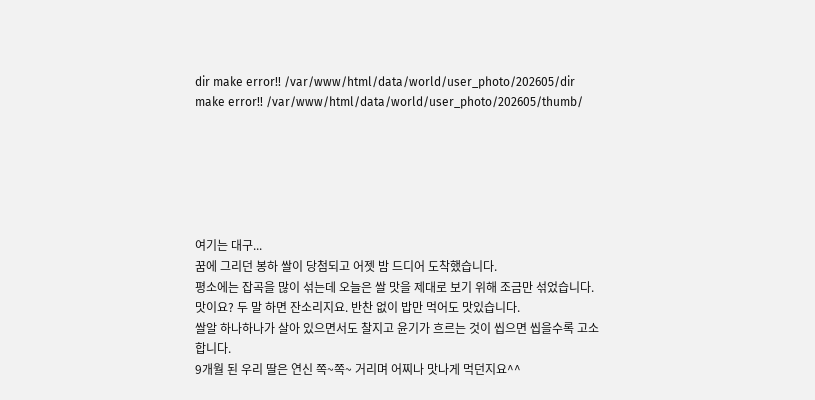dir make error!! /var/www/html/data/world/user_photo/202605/dir make error!! /var/www/html/data/world/user_photo/202605/thumb/






여기는 대구...
꿈에 그리던 봉하 쌀이 당첨되고 어젯 밤 드디어 도착했습니다.
평소에는 잡곡을 많이 섞는데 오늘은 쌀 맛을 제대로 보기 위해 조금만 섞었습니다.
맛이요? 두 말 하면 잔소리지요. 반찬 없이 밥만 먹어도 맛있습니다.
쌀알 하나하나가 살아 있으면서도 찰지고 윤기가 흐르는 것이 씹으면 씹을수록 고소합니다.
9개월 된 우리 딸은 연신 쪽~쪽~ 거리며 어찌나 맛나게 먹던지요^^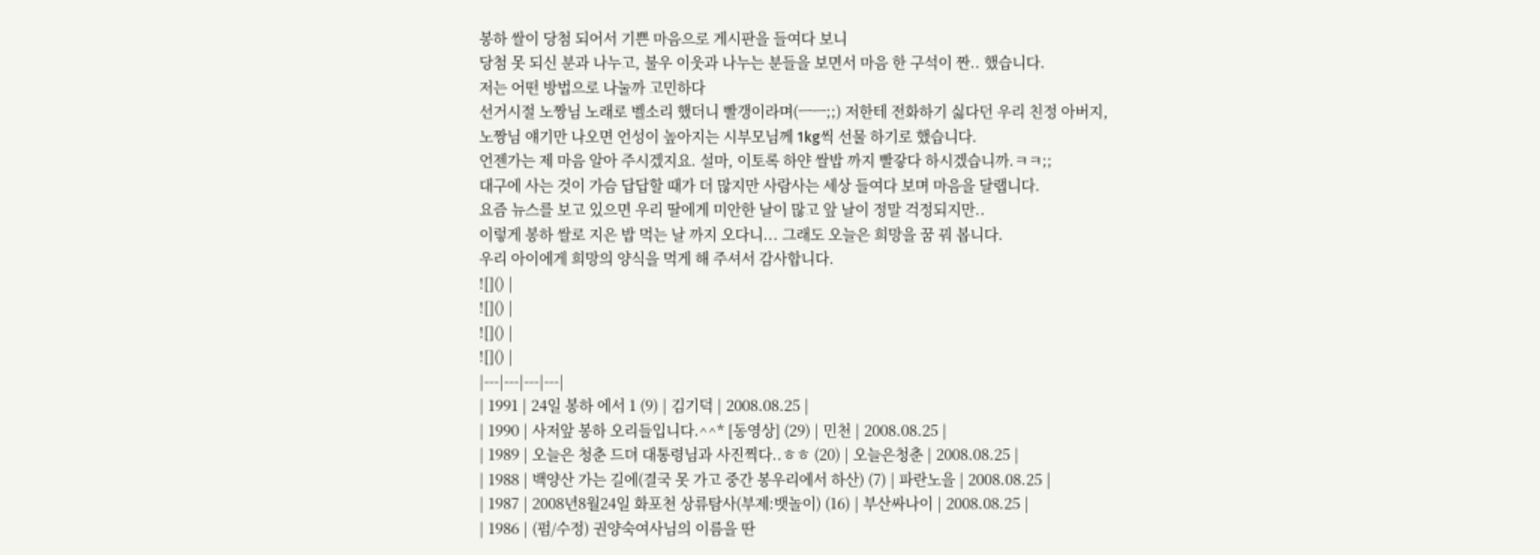봉하 쌀이 당첨 되어서 기쁜 마음으로 게시판을 들여다 보니
당첨 못 되신 분과 나누고, 불우 이웃과 나누는 분들을 보면서 마음 한 구석이 짠.. 했습니다.
저는 어떤 방법으로 나눌까 고민하다
선거시절 노짱님 노래로 벨소리 했더니 빨갱이라며(ㅡㅡ;;) 저한테 전화하기 싫다던 우리 친정 아버지,
노짱님 얘기만 나오면 언성이 높아지는 시부모님께 1kg씩 선물 하기로 했습니다.
언젠가는 제 마음 알아 주시겠지요. 설마, 이토록 하얀 쌀밥 까지 빨갛다 하시겠습니까.ㅋㅋ;;
대구에 사는 것이 가슴 답답할 때가 더 많지만 사람사는 세상 들여다 보며 마음을 달랩니다.
요즘 뉴스를 보고 있으면 우리 딸에게 미안한 날이 많고 앞 날이 정말 걱정되지만..
이렇게 봉하 쌀로 지은 밥 먹는 날 까지 오다니... 그래도 오늘은 희망을 꿈 꿔 봅니다.
우리 아이에게 희망의 양식을 먹게 해 주셔서 감사합니다.
![]() |
![]() |
![]() |
![]() |
|---|---|---|---|
| 1991 | 24일 봉하 에서 1 (9) | 김기덕 | 2008.08.25 |
| 1990 | 사저앞 봉하 오리들입니다.^^* [동영상] (29) | 민천 | 2008.08.25 |
| 1989 | 오늘은 청춘 드뎌 대통령님과 사진찍다..ㅎㅎ (20) | 오늘은청춘 | 2008.08.25 |
| 1988 | 백양산 가는 길에(결국 못 가고 중간 봉우리에서 하산) (7) | 파란노을 | 2008.08.25 |
| 1987 | 2008년8월24일 화포천 상류탐사(부제:뱃놀이) (16) | 부산싸나이 | 2008.08.25 |
| 1986 | (펌/수정) 권양숙여사님의 이름을 딴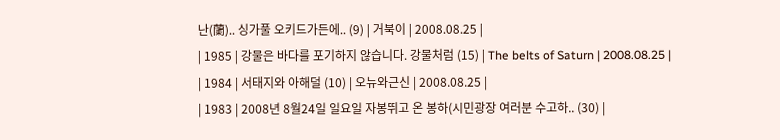난(蘭).. 싱가풀 오키드가든에.. (9) | 거북이 | 2008.08.25 |
| 1985 | 강물은 바다를 포기하지 않습니다. 강물처럼 (15) | The belts of Saturn | 2008.08.25 |
| 1984 | 서태지와 아해덜 (10) | 오뉴와근신 | 2008.08.25 |
| 1983 | 2008년 8월24일 일요일 자봉뛰고 온 봉하(시민광장 여러분 수고하.. (30) |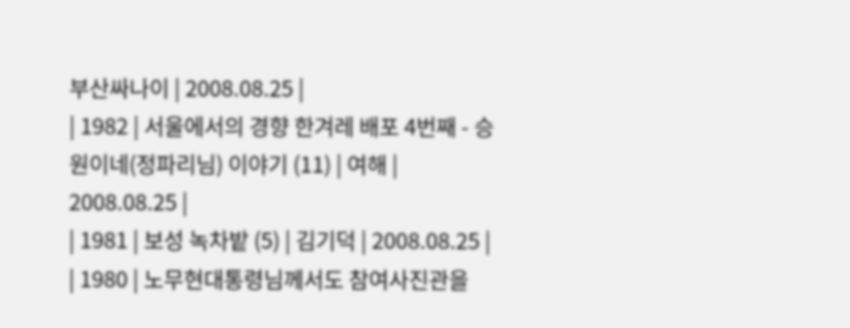부산싸나이 | 2008.08.25 |
| 1982 | 서울에서의 경향 한겨레 배포 4번째 - 승원이네(정파리님) 이야기 (11) | 여해 | 2008.08.25 |
| 1981 | 보성 녹차밭 (5) | 김기덕 | 2008.08.25 |
| 1980 | 노무현대통령님께서도 참여사진관을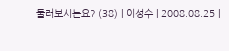둘러보시는요? (38) | 이성수 | 2008.08.25 |